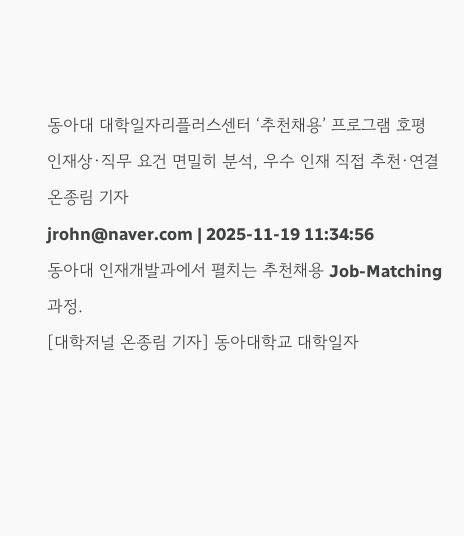동아대 대학일자리플러스센터 ‘추천채용’ 프로그램 호평
인재상·직무 요건 면밀히 분석, 우수 인재 직접 추천·연결
온종림 기자
jrohn@naver.com | 2025-11-19 11:34:56
동아대 인재개발과에서 펼치는 추천채용 Job-Matching 과정.
[대학저널 온종림 기자] 동아대학교 대학일자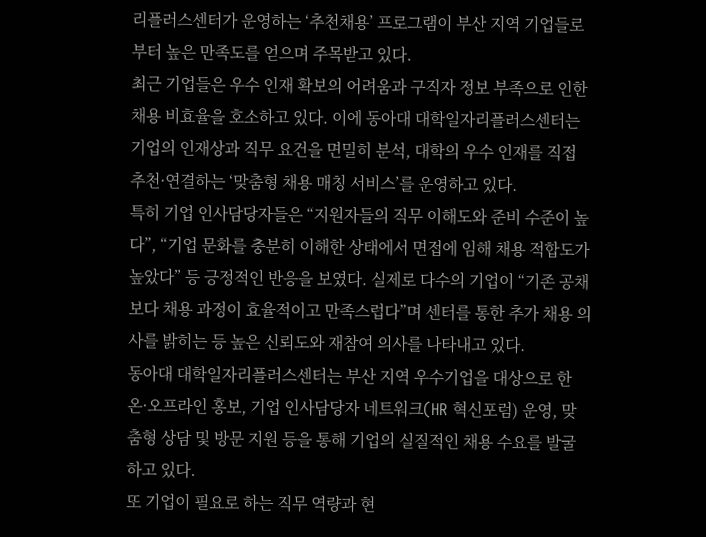리플러스센터가 운영하는 ‘추천채용’ 프로그램이 부산 지역 기업들로부터 높은 만족도를 얻으며 주목받고 있다.
최근 기업들은 우수 인재 확보의 어려움과 구직자 정보 부족으로 인한 채용 비효율을 호소하고 있다. 이에 동아대 대학일자리플러스센터는 기업의 인재상과 직무 요건을 면밀히 분석, 대학의 우수 인재를 직접 추천·연결하는 ‘맞춤형 채용 매칭 서비스’를 운영하고 있다.
특히 기업 인사담당자들은 “지원자들의 직무 이해도와 준비 수준이 높다”, “기업 문화를 충분히 이해한 상태에서 면접에 임해 채용 적합도가 높았다” 등 긍정적인 반응을 보였다. 실제로 다수의 기업이 “기존 공채보다 채용 과정이 효율적이고 만족스럽다”며 센터를 통한 추가 채용 의사를 밝히는 등 높은 신뢰도와 재참여 의사를 나타내고 있다.
동아대 대학일자리플러스센터는 부산 지역 우수기업을 대상으로 한 온·오프라인 홍보, 기업 인사담당자 네트워크(HR 혁신포럼) 운영, 맞춤형 상담 및 방문 지원 등을 통해 기업의 실질적인 채용 수요를 발굴하고 있다.
또 기업이 필요로 하는 직무 역량과 현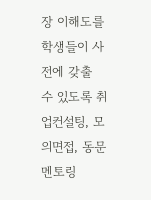장 이해도를 학생들이 사전에 갖출 수 있도록 취업컨설팅, 모의면접, 동문 멘토링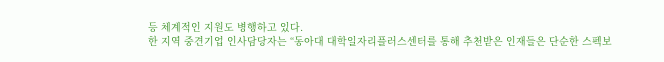등 체계적인 지원도 병행하고 있다.
한 지역 중견기업 인사담당자는 “동아대 대학일자리플러스센터를 통해 추천받은 인재들은 단순한 스펙보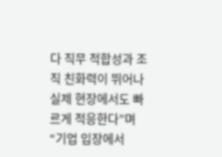다 직무 적합성과 조직 친화력이 뛰어나 실제 현장에서도 빠르게 적응한다”며 “기업 입장에서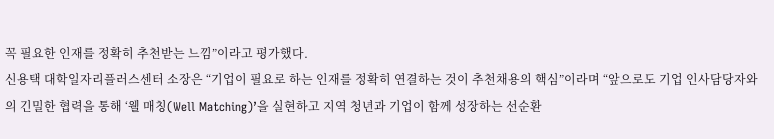꼭 필요한 인재를 정확히 추천받는 느낌”이라고 평가했다.
신용택 대학일자리플러스센터 소장은 “기업이 필요로 하는 인재를 정확히 연결하는 것이 추천채용의 핵심”이라며 “앞으로도 기업 인사담당자와의 긴밀한 협력을 통해 ‘웰 매칭(Well Matching)’을 실현하고 지역 청년과 기업이 함께 성장하는 선순환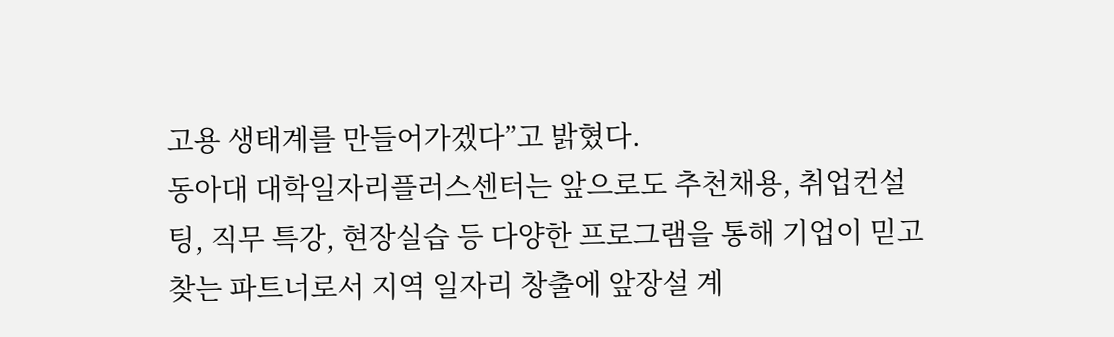고용 생태계를 만들어가겠다”고 밝혔다.
동아대 대학일자리플러스센터는 앞으로도 추천채용, 취업컨설팅, 직무 특강, 현장실습 등 다양한 프로그램을 통해 기업이 믿고 찾는 파트너로서 지역 일자리 창출에 앞장설 계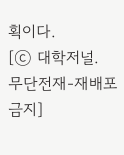획이다.
[ⓒ 대학저널. 무단전재-재배포 금지]